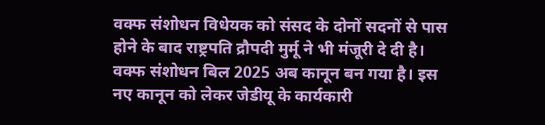वक्फ संशोधन विधेयक को संसद के दोनों सदनों से पास होने के बाद राष्ट्रपति द्रौपदी मुर्मू ने भी मंजूरी दे दी है। वक्फ संशोधन बिल 2025 अब कानून बन गया है। इस नए कानून को लेकर जेडीयू के कार्यकारी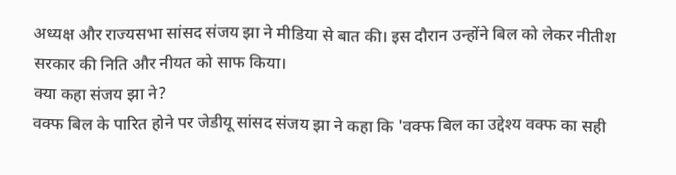अध्यक्ष और राज्यसभा सांसद संजय झा ने मीडिया से बात की। इस दौरान उन्होंने बिल को लेकर नीतीश सरकार की निति और नीयत को साफ किया।
क्या कहा संजय झा ने?
वक्फ बिल के पारित होने पर जेडीयू सांसद संजय झा ने कहा कि 'वक्फ बिल का उद्देश्य वक्फ का सही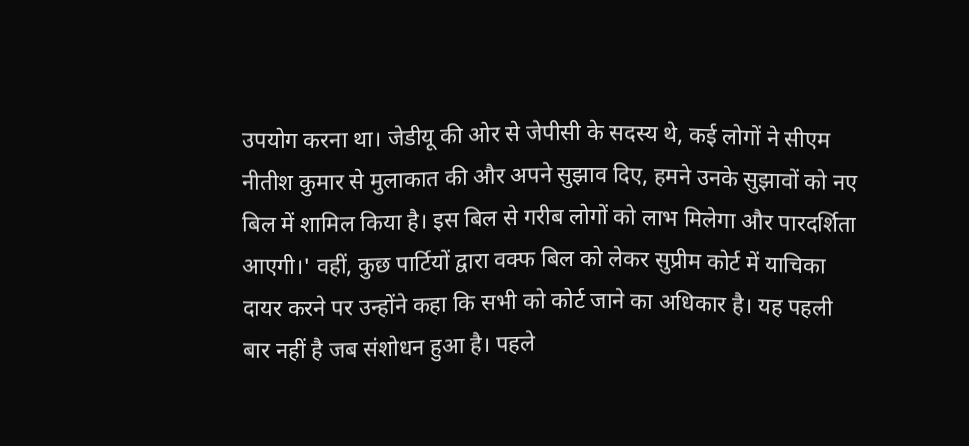उपयोग करना था। जेडीयू की ओर से जेपीसी के सदस्य थे, कई लोगों ने सीएम नीतीश कुमार से मुलाकात की और अपने सुझाव दिए, हमने उनके सुझावों को नए बिल में शामिल किया है। इस बिल से गरीब लोगों को लाभ मिलेगा और पारदर्शिता आएगी।' वहीं, कुछ पार्टियों द्वारा वक्फ बिल को लेकर सुप्रीम कोर्ट में याचिका दायर करने पर उन्होंने कहा कि सभी को कोर्ट जाने का अधिकार है। यह पहली बार नहीं है जब संशोधन हुआ है। पहले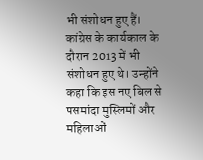भी संशोधन हुए हैं। कांग्रेस के कार्यकाल के दौरान 2013 में भी संशोधन हुए थे। उन्होंने कहा कि इस नए बिल से पसमांदा मुस्लिमों और महिलाओं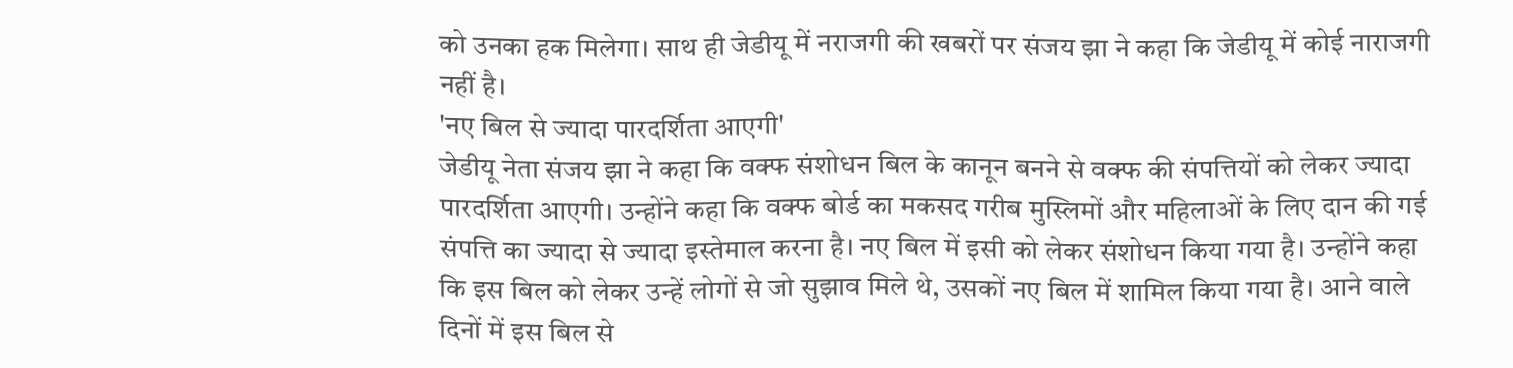को उनका हक मिलेगा। साथ ही जेडीयू में नराजगी की खबरों पर संजय झा ने कहा कि जेडीयू में कोई नाराजगी नहीं है।
'नए बिल से ज्यादा पारदर्शिता आएगी'
जेडीयू नेता संजय झा ने कहा कि वक्फ संशोधन बिल के कानून बनने से वक्फ की संपत्तियों को लेकर ज्यादा पारदर्शिता आएगी। उन्होंने कहा कि वक्फ बोर्ड का मकसद गरीब मुस्लिमों और महिलाओं के लिए दान की गई संपत्ति का ज्यादा से ज्यादा इस्तेमाल करना है। नए बिल में इसी को लेकर संशोधन किया गया है। उन्होंने कहा कि इस बिल को लेकर उन्हें लोगों से जो सुझाव मिले थे, उसकों नए बिल में शामिल किया गया है। आने वाले दिनों में इस बिल से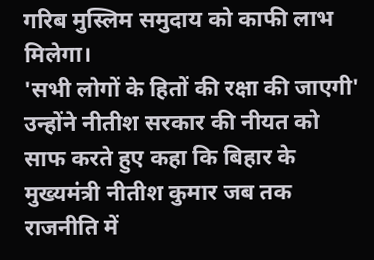गरिब मुस्लिम समुदाय को काफी लाभ मिलेगा।
'सभी लोगों के हितों की रक्षा की जाएगी'
उन्होंने नीतीश सरकार की नीयत को साफ करते हुए कहा कि बिहार के मुख्यमंत्री नीतीश कुमार जब तक राजनीति में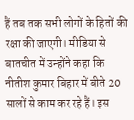हैं तब तक सभी लोगों के हितों की रक्षा की जाएगी। मीडिया से बातचीत में उन्होंने कहा कि नीतीश कुमार बिहार में बीते 20 सालों से काम कर रहे हैं। इस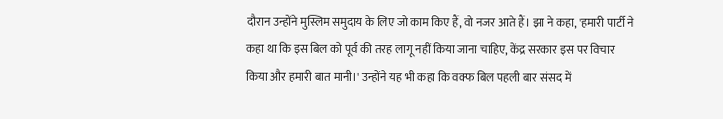दौरान उन्होंने मुस्लिम समुदाय के लिए जो काम किए हैं, वो नजर आते हैं। झा ने कहा, 'हमारी पार्टी ने कहा था कि इस बिल को पूर्व की तरह लागू नहीं किया जाना चाहिए, केंद्र सरकार इस पर विचार किया और हमारी बात मानी।' उन्होंने यह भी कहा कि वक्फ बिल पहली बार संसद में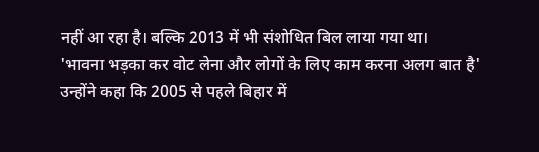नहीं आ रहा है। बल्कि 2013 में भी संशोधित बिल लाया गया था।
'भावना भड़का कर वोट लेना और लोगों के लिए काम करना अलग बात है'
उन्होंने कहा कि 2005 से पहले बिहार में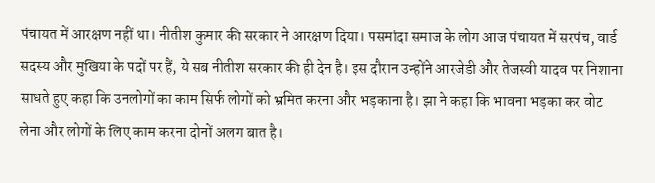पंचायत में आरक्षण नहीं था। नीतीश कुमार की सरकार ने आरक्षण दिया। पसमांदा समाज के लोग आज पंचायत में सरपंच, वार्ड सदस्य और मुखिया के पदों पर हैं, ये सब नीतीश सरकार की ही देन है। इस दौरान उन्होंने आरजेडी और तेजस्वी यादव पर निशाना साधते हुए कहा कि उनलोगों का काम सिर्फ लोगों को भ्रमित करना और भड़काना है। झा ने कहा कि भावना भड़का कर वोट लेना और लोगों के लिए काम करना दोनों अलग बात है।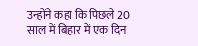उन्होंने कहा कि पिछले 20 साल में बिहार में एक दिन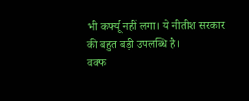भी कर्फ्यू नहीं लगा। ये नीतीश सरकार की बहुत बड़ी उपलब्धि है।
वक्फ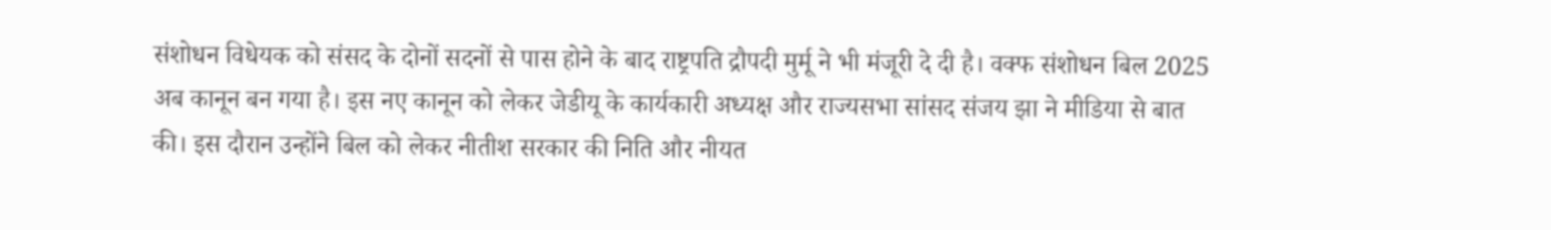संशोधन विधेयक को संसद के दोनों सदनों से पास होने के बाद राष्ट्रपति द्रौपदी मुर्मू ने भी मंजूरी दे दी है। वक्फ संशोधन बिल 2025 अब कानून बन गया है। इस नए कानून को लेकर जेडीयू के कार्यकारी अध्यक्ष और राज्यसभा सांसद संजय झा ने मीडिया से बात की। इस दौरान उन्होंने बिल को लेकर नीतीश सरकार की निति और नीयत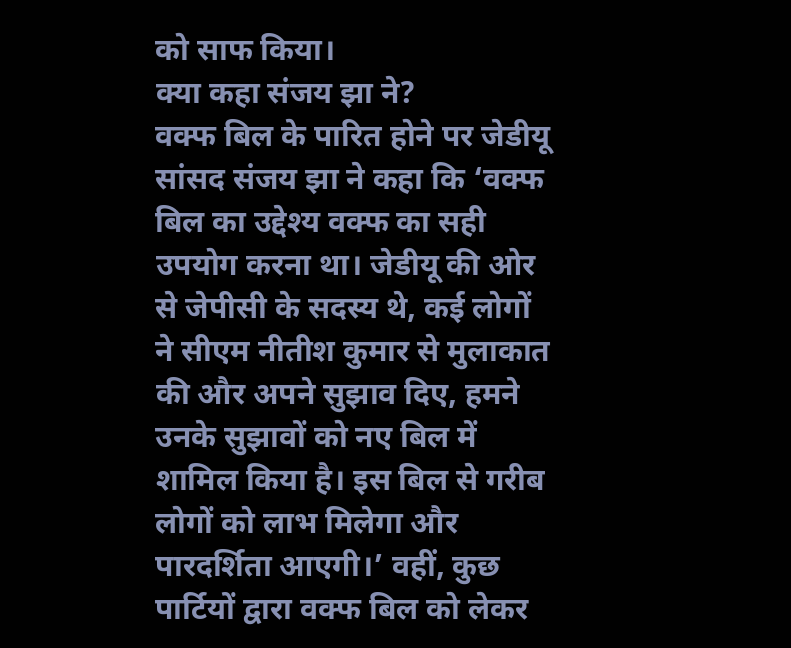को साफ किया।
क्या कहा संजय झा ने?
वक्फ बिल के पारित होने पर जेडीयू सांसद संजय झा ने कहा कि ‘वक्फ बिल का उद्देश्य वक्फ का सही उपयोग करना था। जेडीयू की ओर से जेपीसी के सदस्य थे, कई लोगों ने सीएम नीतीश कुमार से मुलाकात की और अपने सुझाव दिए, हमने उनके सुझावों को नए बिल में शामिल किया है। इस बिल से गरीब लोगों को लाभ मिलेगा और पारदर्शिता आएगी।’ वहीं, कुछ पार्टियों द्वारा वक्फ बिल को लेकर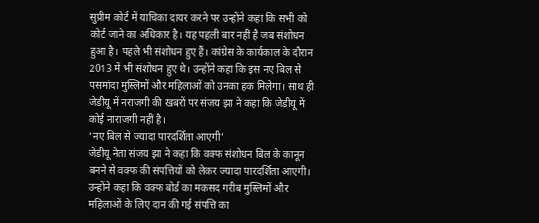सुप्रीम कोर्ट में याचिका दायर करने पर उन्होंने कहा कि सभी को कोर्ट जाने का अधिकार है। यह पहली बार नहीं है जब संशोधन हुआ है। पहले भी संशोधन हुए हैं। कांग्रेस के कार्यकाल के दौरान 2013 में भी संशोधन हुए थे। उन्होंने कहा कि इस नए बिल से पसमांदा मुस्लिमों और महिलाओं को उनका हक मिलेगा। साथ ही जेडीयू में नराजगी की खबरों पर संजय झा ने कहा कि जेडीयू में कोई नाराजगी नहीं है।
‘नए बिल से ज्यादा पारदर्शिता आएगी’
जेडीयू नेता संजय झा ने कहा कि वक्फ संशोधन बिल के कानून बनने से वक्फ की संपत्तियों को लेकर ज्यादा पारदर्शिता आएगी। उन्होंने कहा कि वक्फ बोर्ड का मकसद गरीब मुस्लिमों और महिलाओं के लिए दान की गई संपत्ति का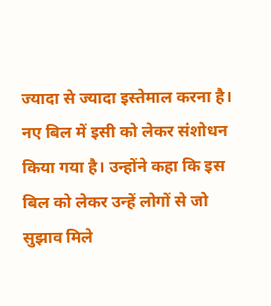ज्यादा से ज्यादा इस्तेमाल करना है। नए बिल में इसी को लेकर संशोधन किया गया है। उन्होंने कहा कि इस बिल को लेकर उन्हें लोगों से जो सुझाव मिले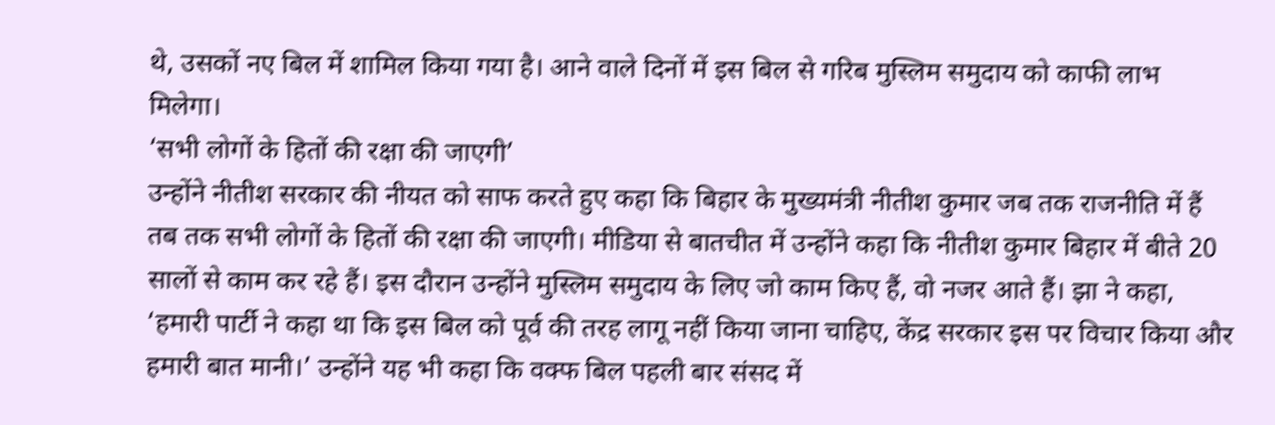थे, उसकों नए बिल में शामिल किया गया है। आने वाले दिनों में इस बिल से गरिब मुस्लिम समुदाय को काफी लाभ मिलेगा।
‘सभी लोगों के हितों की रक्षा की जाएगी’
उन्होंने नीतीश सरकार की नीयत को साफ करते हुए कहा कि बिहार के मुख्यमंत्री नीतीश कुमार जब तक राजनीति में हैं तब तक सभी लोगों के हितों की रक्षा की जाएगी। मीडिया से बातचीत में उन्होंने कहा कि नीतीश कुमार बिहार में बीते 20 सालों से काम कर रहे हैं। इस दौरान उन्होंने मुस्लिम समुदाय के लिए जो काम किए हैं, वो नजर आते हैं। झा ने कहा, ‘हमारी पार्टी ने कहा था कि इस बिल को पूर्व की तरह लागू नहीं किया जाना चाहिए, केंद्र सरकार इस पर विचार किया और हमारी बात मानी।’ उन्होंने यह भी कहा कि वक्फ बिल पहली बार संसद में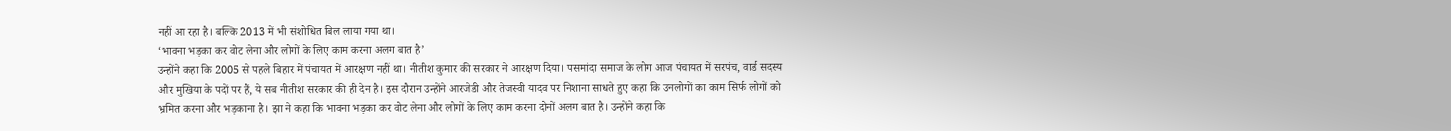नहीं आ रहा है। बल्कि 2013 में भी संशोधित बिल लाया गया था।
‘भावना भड़का कर वोट लेना और लोगों के लिए काम करना अलग बात है’
उन्होंने कहा कि 2005 से पहले बिहार में पंचायत में आरक्षण नहीं था। नीतीश कुमार की सरकार ने आरक्षण दिया। पसमांदा समाज के लोग आज पंचायत में सरपंच, वार्ड सदस्य और मुखिया के पदों पर हैं, ये सब नीतीश सरकार की ही देन है। इस दौरान उन्होंने आरजेडी और तेजस्वी यादव पर निशाना साधते हुए कहा कि उनलोगों का काम सिर्फ लोगों को भ्रमित करना और भड़काना है। झा ने कहा कि भावना भड़का कर वोट लेना और लोगों के लिए काम करना दोनों अलग बात है। उन्होंने कहा कि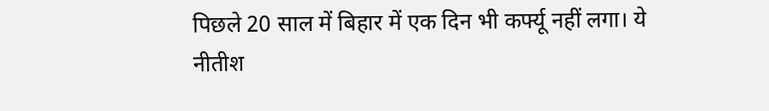पिछले 20 साल में बिहार में एक दिन भी कर्फ्यू नहीं लगा। ये नीतीश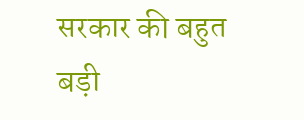सरकार की बहुत बड़ी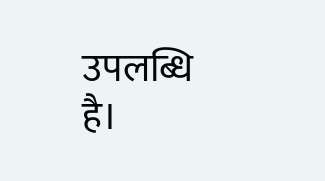उपलब्धि है।